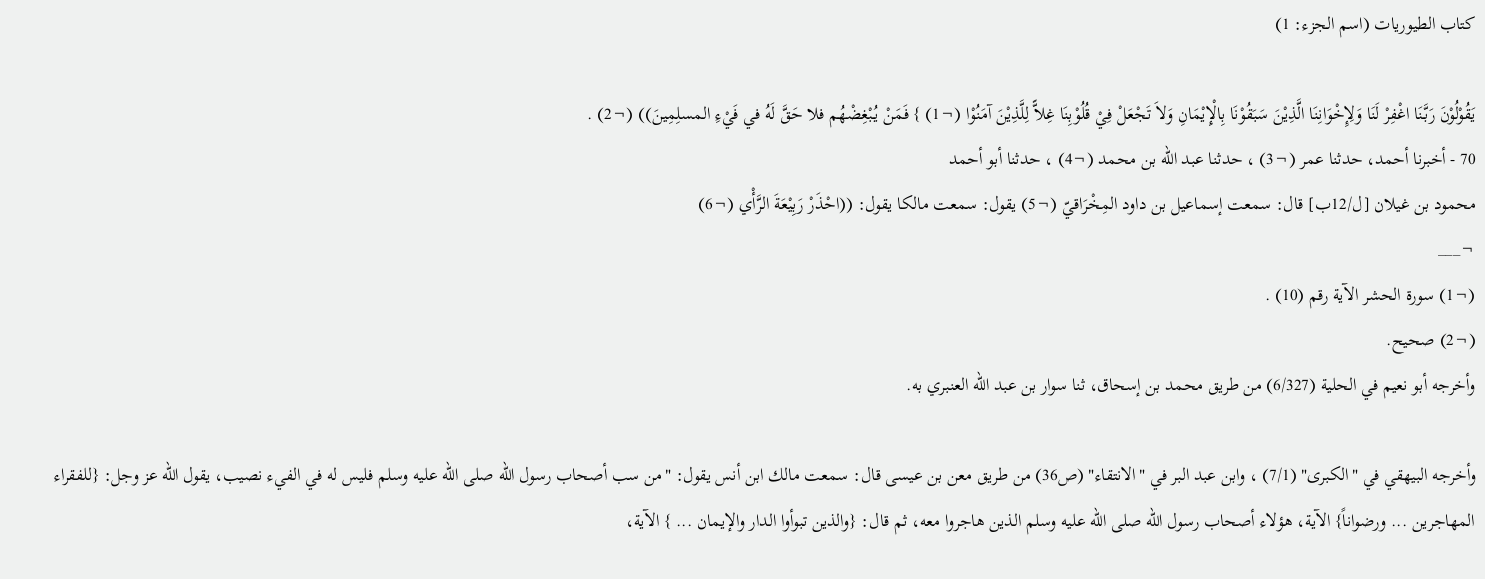كتاب الطيوريات (اسم الجزء: 1)

يَقُوْلُوْنَ رَبَّنَا اغْفِرْ لَنَا وَلِإِخْوَانِنَا الَّذِيْنَ سَبَقُوْنَا بِالْإِيْمَانِ وَلاَ تَجْعَلْ فِيْ قُلُوْبِنَا غِلاًّ لِلَّذِيْنَ آمَنُوْا (¬1) } فَمَنْ يُبْغِضْهُم فلا حَقَّ لَهُ في فَيْءِ المسلِمِينَ)) (¬2) .
70 - أخبرنا أحمد، حدثنا عمر (¬3) ، حدثنا عبد الله بن محمد (¬4) ، حدثنا أبو أحمد
محمود بن غيلان [ل/12ب] قال: سمعت إسماعيل بن داود المِخْرَاقيّ (¬5) يقول: سمعت مالكا يقول: ((احْذَرْ رَبِيْعَةَ الرَّأْي (¬6)
¬___
(¬1) سورة الحشر الآية رقم (10) .
(¬2) صحيح.
وأخرجه أبو نعيم في الحلية (6/327) من طريق محمد بن إسحاق، ثنا سوار بن عبد الله العنبري به.

وأخرجه البيهقي في "الكبرى" (7/1) ، وابن عبد البر في "الانتقاء" (ص36) من طريق معن بن عيسى قال: سمعت مالك ابن أنس يقول: "من سب أصحاب رسول الله صلى الله عليه وسلم فليس له في الفيء نصيب، يقول الله عز وجل: {للفقراء المهاجرين ... ورضواناً} الآية، هؤلاء أصحاب رسول الله صلى الله عليه وسلم الذين هاجروا معه، ثم قال: {والذين تبوأوا الدار والإيمان ... } الآية،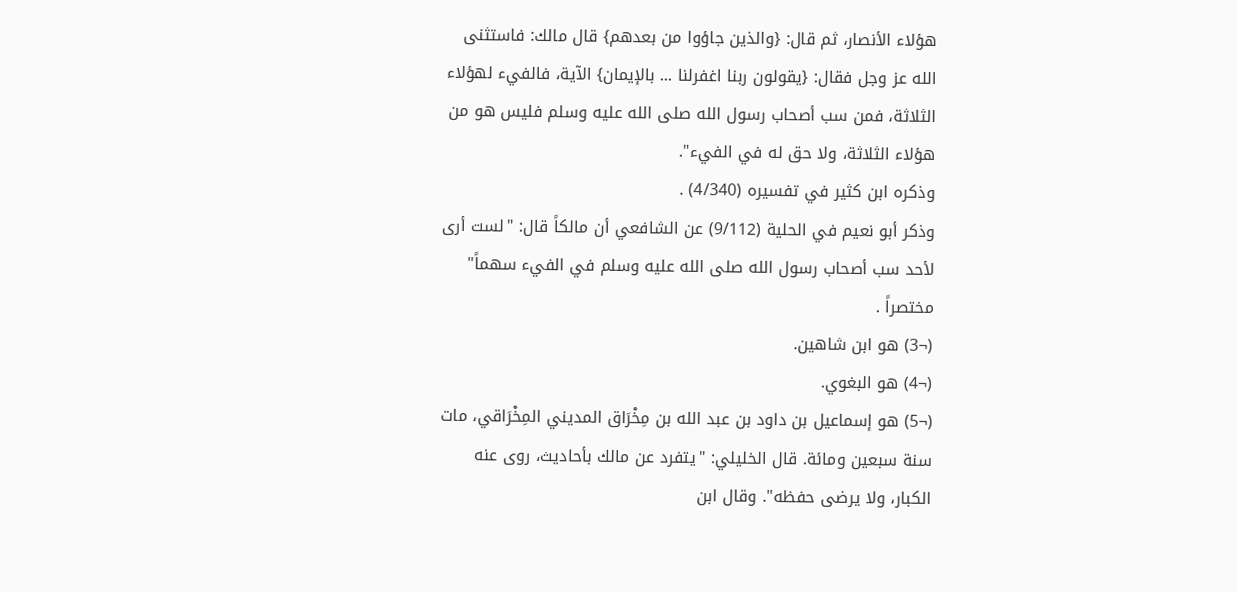هؤلاء الأنصار، ثم قال: {والذين جاؤوا من بعدهم} قال مالك: فاستثنى الله عز وجل فقال: {يقولون ربنا اغفرلنا ... بالإيمان} الآية، فالفيء لهؤلاء الثلاثة، فمن سب أصحاب رسول الله صلى الله عليه وسلم فليس هو من هؤلاء الثلاثة، ولا حق له في الفيء".
وذكره ابن كثير في تفسيره (4/340) .
وذكر أبو نعيم في الحلية (9/112) عن الشافعي أن مالكاً قال: "لست أرى لأحد سب أصحاب رسول الله صلى الله عليه وسلم في الفيء سهماً" مختصراً .
(¬3) هو ابن شاهين.
(¬4) هو البغوي.
(¬5) هو إسماعيل بن داود بن عبد الله بن مِخْرَاق المديني المِخْرَاقي، مات سنة سبعين ومائة. قال الخليلي: "يتفرد عن مالك بأحاديث، روى عنه الكبار، ولا يرضى حفظه". وقال ابن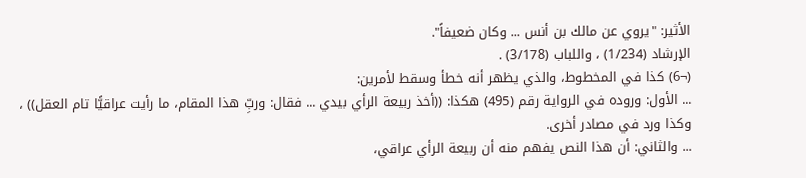الأثير: "يروي عن مالك بن أنس ... وكان ضعيفاً".
الإرشاد (1/234) ، واللباب (3/178) .
(¬6) كذا في المخطوط، والذي يظهر أنه خطأ وسقط لأمرين:
... الأول: وروده في الرواية رقم (495) هكذا: ((أخذ ربيعة الرأي بيدي ... فقال: وربِّ هذا المقام، ما رأيت عراقيًّا تام العقل)) ، وكذا ورد في مصادر أخرى.
... والثاني: أن هذا النص يفهم منه أن ربيعة الرأي عراقي،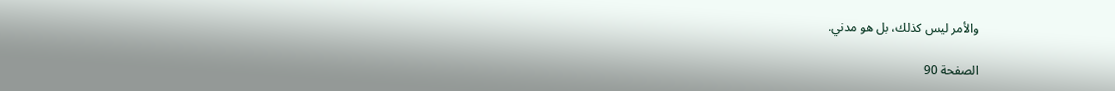والأمر ليس كذلك، بل هو مدني.

الصفحة 90